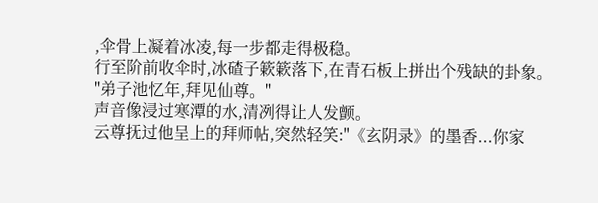,伞骨上凝着冰凌,每一步都走得极稳。
行至阶前收伞时,冰碴子簌簌落下,在青石板上拼出个残缺的卦象。
"弟子池忆年,拜见仙尊。"
声音像浸过寒潭的水,清冽得让人发颤。
云尊抚过他呈上的拜师帖,突然轻笑:"《玄阴录》的墨香...你家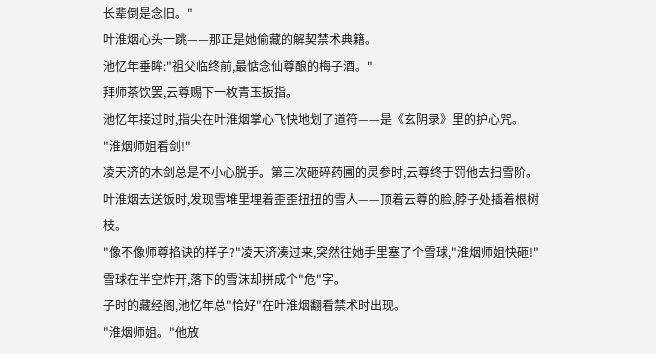长辈倒是念旧。"
叶淮烟心头一跳——那正是她偷藏的解契禁术典籍。
池忆年垂眸:"祖父临终前,最惦念仙尊酿的梅子酒。"
拜师茶饮罢,云尊赐下一枚青玉扳指。
池忆年接过时,指尖在叶淮烟掌心飞快地划了道符——是《玄阴录》里的护心咒。
"淮烟师姐看剑!"
凌天济的木剑总是不小心脱手。第三次砸碎药圃的灵参时,云尊终于罚他去扫雪阶。
叶淮烟去送饭时,发现雪堆里埋着歪歪扭扭的雪人——顶着云尊的脸,脖子处插着根树枝。
"像不像师尊掐诀的样子?"凌天济凑过来,突然往她手里塞了个雪球,"淮烟师姐快砸!"
雪球在半空炸开,落下的雪沫却拼成个"危"字。
子时的藏经阁,池忆年总"恰好"在叶淮烟翻看禁术时出现。
"淮烟师姐。"他放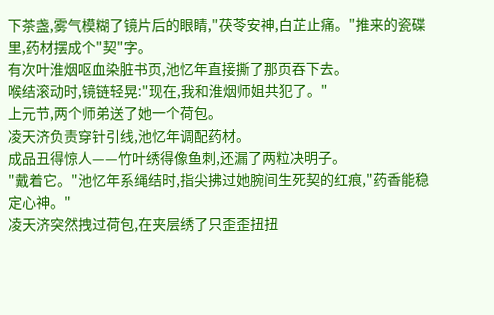下茶盏,雾气模糊了镜片后的眼睛,"茯苓安神,白芷止痛。"推来的瓷碟里,药材摆成个"契"字。
有次叶淮烟呕血染脏书页,池忆年直接撕了那页吞下去。
喉结滚动时,镜链轻晃:"现在,我和淮烟师姐共犯了。"
上元节,两个师弟送了她一个荷包。
凌天济负责穿针引线,池忆年调配药材。
成品丑得惊人——竹叶绣得像鱼刺,还漏了两粒决明子。
"戴着它。"池忆年系绳结时,指尖拂过她腕间生死契的红痕,"药香能稳定心神。"
凌天济突然拽过荷包,在夹层绣了只歪歪扭扭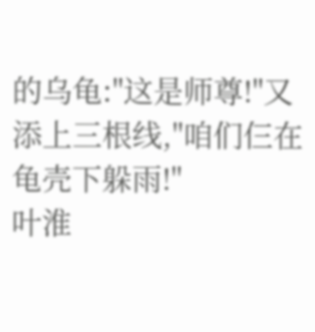的乌龟:"这是师尊!"又添上三根线,"咱们仨在龟壳下躲雨!"
叶淮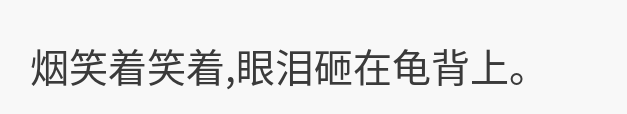烟笑着笑着,眼泪砸在龟背上。